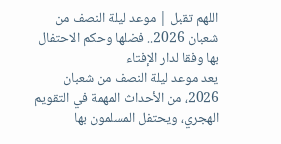اللهم تقبل | موعد ليلة النصف من شعبان 2026.. فضلها وحكم الاحتفال بها وفقا لدار الإفتاء
يعد موعد ليلة النصف من شعبان 2026، من الأحداث المهمة في التقويم الهجري، ويحتفل المسلمون بها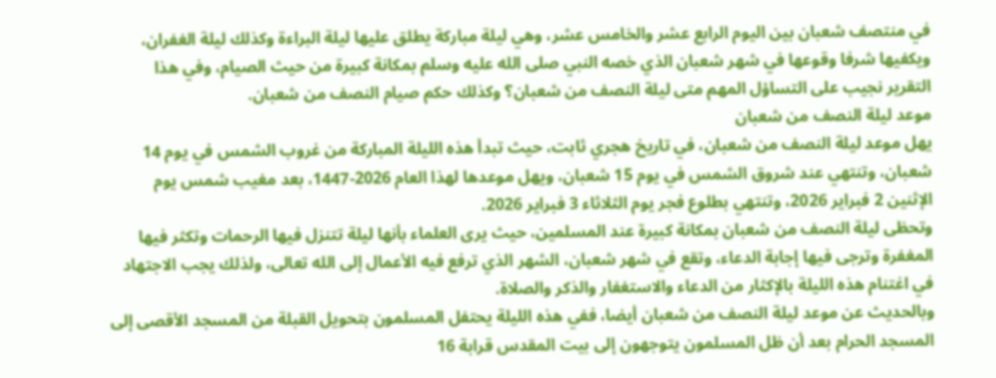في منتصف شعبان بين اليوم الرابع عشر والخامس عشر، وهي ليلة مباركة يطلق عليها ليلة البراءة وكذلك ليلة الغفران، ويكفيها شرفا وقوعها في شهر شعبان الذي خصه النبي صلى الله عليه وسلم بمكانة كبيرة من حيث الصيام، وفي هذا التقرير نجيب على التساؤل المهم متى ليلة النصف من شعبان؟ وكذلك حكم صيام النصف من شعبان.
موعد ليلة النصف من شعبان
يهل موعد ليلة النصف من شعبان، في تاريخ هجري ثابت، حيث تبدأ هذه الليلة المباركة من غروب الشمس في يوم 14 شعبان، وتنتهي عند شروق الشمس في يوم 15 شعبان، ويهل موعدها لهذا العام 2026-1447، بعد مغيب شمس يوم الإثنين 2 فبراير 2026، وتنتهي بطلوع فجر يوم الثلاثاء 3 فبراير 2026.
وتحظى ليلة النصف من شعبان بمكانة كبيرة عند المسلمين، حيث يرى العلماء بأنها ليلة تتنزل فيها الرحمات وتكثر فيها المغفرة وترجى فيها إجابة الدعاء، وتقع في شهر شعبان، الشهر الذي ترفع فيه الأعمال إلى الله تعالى، ولذلك يجب الاجتهاد في اغتنام هذه الليلة بالإكثار من الدعاء والاستغفار والذكر والصلاة.
وبالحديث عن موعد ليلة النصف من شعبان أيضا، ففي هذه الليلة يحتفل المسلمون بتحويل القبلة من المسجد الأقصى إلى المسجد الحرام بعد أن ظل المسلمون يتوجهون إلى بيت المقدس قرابة 16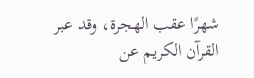شهرًا عقب الهجرة، وقد عبر القرآن الكريم عن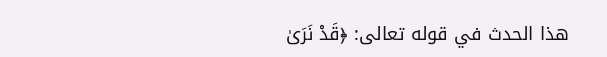هذا الحدث في قوله تعالى: ﴿قَدْ نَرَىٰ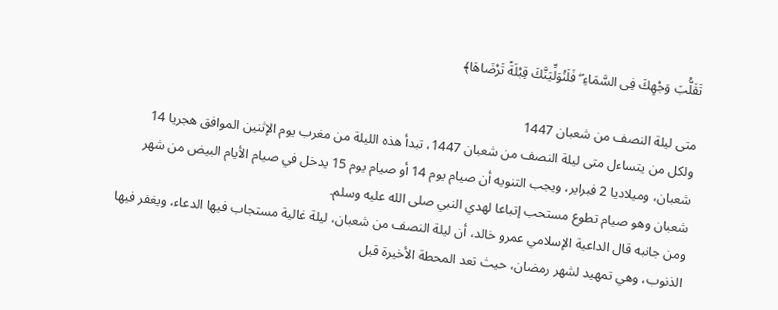تَقَلُّبَ وَجْهِكَ فِى السَّمَاءِ ۖ فَلَنُوَلِّيَنَّكَ قِبْلَةً تَرْضَاهَا﴾

متى ليلة النصف من شعبان 1447
ولكل من يتساءل متى ليلة النصف من شعبان 1447، تبدأ هذه الليلة من مغرب يوم الإثنين الموافق هجريا 14 شعبان، وميلاديا 2 فبراير، ويجب التنويه أن صيام يوم 14 أو صيام يوم 15 يدخل في صيام الأيام البيض من شهر شعبان وهو صيام تطوع مستحب إتباعا لهدي النبي صلى الله عليه وسلم.
ومن جانبه قال الداعية الإسلامي عمرو خالد، أن ليلة النصف من شعبان، ليلة غالية مستجاب فيها الدعاء، ويغفر فيها الذنوب، وهي تمهيد لشهر رمضان، حيث تعد المحطة الأخيرة قبل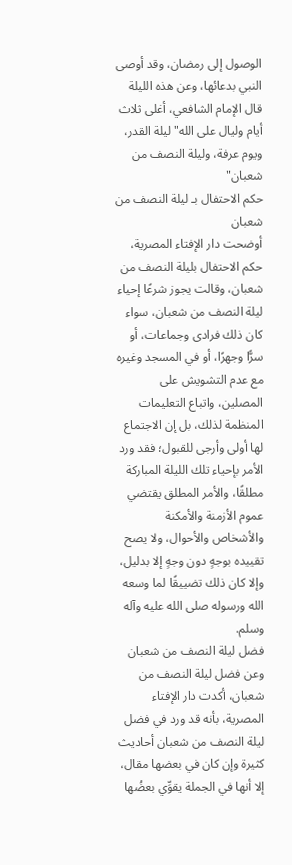الوصول إلى رمضان، وقد أوصى النبي بدعائها، وعن هذه الليلة قال الإمام الشافعي، أغلى ثلاث أيام وليال على الله" ليلة القدر، ويوم عرفة، وليلة النصف من شعبان"
حكم الاحتفال بـ ليلة النصف من شعبان
أوضحت دار الإفتاء المصرية، حكم الاحتفال بليلة النصف من شعبان، وقالت يجوز شرعًا إحياء ليلة النصف من شعبان، سواء كان ذلك فرادى وجماعات، أو سرًّا وجهرًا، أو في المسجد وغيره مع عدم التشويش على المصلين، واتباع التعليمات المنظمة لذلك، بل إن الاجتماع لها أولى وأرجى للقبول؛ فقد ورد الأمر بإحياء تلك الليلة المباركة مطلقًا، والأمر المطلق يقتضي عموم الأزمنة والأمكنة والأشخاص والأحوال، ولا يصح تقييده بوجهٍ دون وجهٍ إلا بدليل، وإلا كان ذلك تضييقًا لما وسعه الله ورسوله صلى الله عليه وآله وسلم.
فضل ليلة النصف من شعبان
وعن فضل ليلة النصف من شعبان، أكدت دار الإفتاء المصرية، بأنه قد ورد في فضل ليلة النصف من شعبان أحاديث كثيرة وإن كان في بعضها مقال، إلا أنها في الجملة يقوِّي بعضُها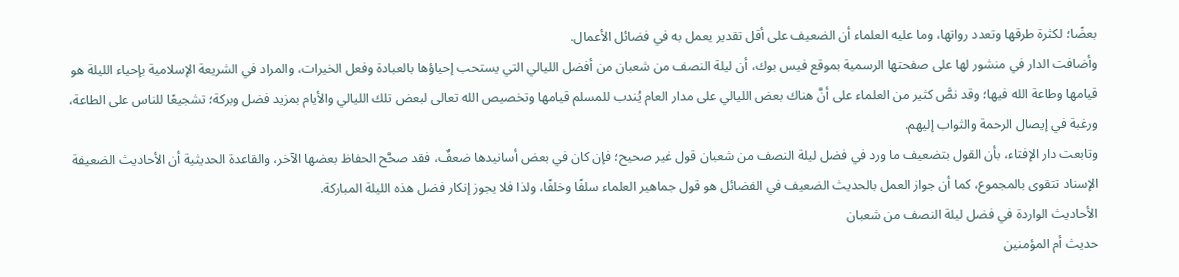بعضًا؛ لكثرة طرقها وتعدد رواتها، وما عليه العلماء أن الضعيف على أقل تقدير يعمل به في فضائل الأعمال.
وأضافت الدار في منشور لها على صفحتها الرسمية بموقع فيس بوك، أن ليلة النصف من شعبان من أفضل الليالي التي يستحب إحياؤها بالعبادة وفعل الخيرات، والمراد في الشريعة الإسلامية بإحياء الليلة هو قيامها وطاعة الله فيها؛ وقد نصَّ كثير من العلماء على أنَّ هناك بعض الليالي على مدار العام يُندب للمسلم قيامها وتخصيص الله تعالى لبعض تلك الليالي والأيام بمزيد فضل وبركة؛ تشجيعًا للناس على الطاعة، ورغبة في إيصال الرحمة والثواب إليهم.
وتابعت دار الإفتاء، بأن القول بتضعيف ما ورد في فضل ليلة النصف من شعبان قول غير صحيح؛ فإن كان في بعض أسانيدها ضعفٌ، فقد صحَّح الحفاظ بعضها الآخر، والقاعدة الحديثية أن الأحاديث الضعيفة الإسناد تتقوى بالمجموع، كما أن جواز العمل بالحديث الضعيف في الفضائل هو قول جماهير العلماء سلفًا وخلفًا، ولذا فلا يجوز إنكار فضل هذه الليلة المباركة.
الأحاديث الواردة في فضل ليلة النصف من شعبان
حديث أم المؤمنين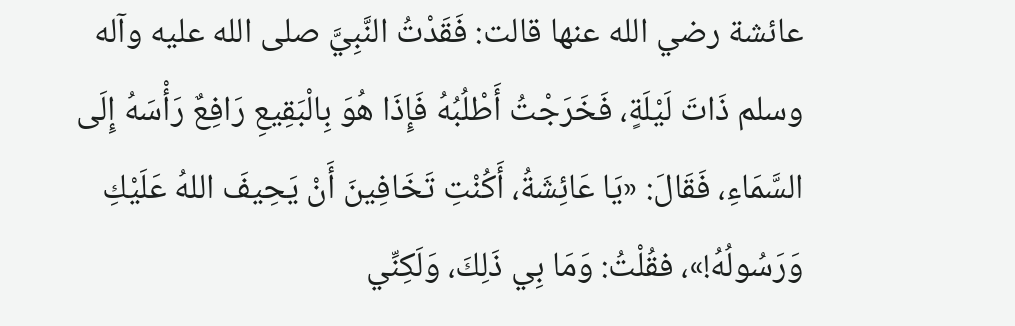عائشة رضي الله عنها قالت: فَقَدْتُ النَّبِيَّ صلى الله عليه وآله وسلم ذَاتَ لَيْلَةٍ، فَخَرَجْتُ أَطْلُبُهُ فَإِذَا هُوَ بِالْبَقِيعِ رَافِعٌ رَأْسَهُ إِلَى السَّمَاءِ، فَقَالَ: «يَا عَائِشَةُ، أَكُنْتِ تَخَافِينَ أَنْ يَحِيفَ اللهُ عَلَيْكِ وَرَسُولُهُ!»، فقُلْتُ: وَمَا بِي ذَلِكَ، وَلَكِنِّي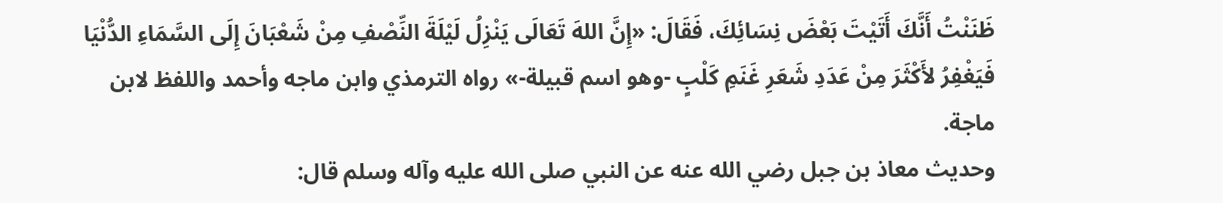ظَنَنْتُ أَنَّكَ أَتَيْتَ بَعْضَ نِسَائِكَ، فَقَالَ: «إِنَّ اللهَ تَعَالَى يَنْزِلُ لَيْلَةَ النِّصْفِ مِنْ شَعْبَانَ إِلَى السَّمَاءِ الدُّنْيَا فَيَغْفِرُ لأَكْثَرَ مِنْ عَدَدِ شَعَرِ غَنَمِ كَلْبٍ -وهو اسم قبيلة-» رواه الترمذي وابن ماجه وأحمد واللفظ لابن ماجة.
وحديث معاذ بن جبل رضي الله عنه عن النبي صلى الله عليه وآله وسلم قال: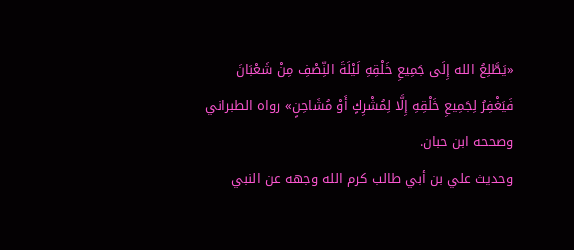«يَطَّلِعُ الله إِلَى جَمِيعِ خَلْقِهِ لَيْلَةَ النِّصْفِ مِنْ شَعْبَانَ فَيَغْفِرُ لِجَمِيعِ خَلْقِهِ إِلَّا لِمُشْرِكٍ أَوْ مُشَاحِنٍ» رواه الطبراني وصححه ابن حبان.
وحديث علي بن أبي طالب كرم الله وجهه عن النبي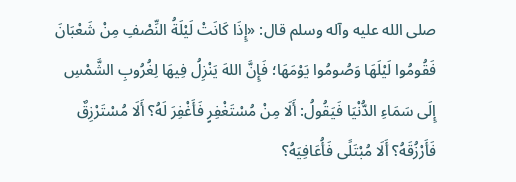صلى الله عليه وآله وسلم قال: «إِذَا كَانَتْ لَيْلَةُ النِّصْفِ مِنْ شَعْبَانَ فَقُومُوا لَيْلَهَا وَصُومُوا يَوْمَهَا؛ فَإِنَّ اللهَ يَنْزِلُ فِيهَا لِغُرُوبِ الشَّمْسِ إِلَى سَمَاءِ الدُّنْيَا فَيَقُولُ: أَلَا مِنْ مُسْتَغْفِرٍ فَأَغْفِرَ لَهُ؟ أَلَا مُسْتَرْزِقٌ فَأَرْزُقَهُ؟ أَلَا مُبْتَلًى فَأُعَافِيَهُ؟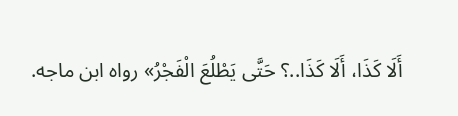أَلَا كَذَا، أَلَا كَذَا..؟ حَتَّى يَطْلُعَ الْفَجْرُ» رواه ابن ماجه.